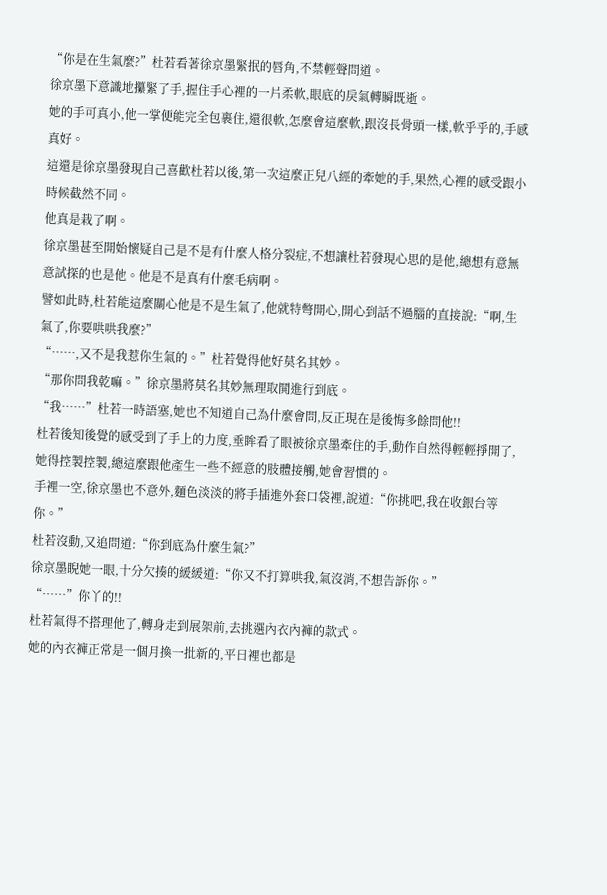“你是在生氣麼?”杜若看著徐京墨緊抿的唇角,不禁輕聲問道。
徐京墨下意識地攥緊了手,握住手心裡的一片柔軟,眼底的戾氣轉瞬既逝。
她的手可真小,他一掌便能完全包裹住,還很軟,怎麼會這麼軟,跟沒長骨頭一樣,軟乎乎的,手感真好。
這還是徐京墨發現自己喜歡杜若以後,第一次這麼正兒八經的牽她的手,果然,心裡的感受跟小時候截然不同。
他真是栽了啊。
徐京墨甚至開始懷疑自己是不是有什麼人格分裂症,不想讓杜若發現心思的是他,總想有意無意試探的也是他。他是不是真有什麼毛病啊。
譬如此時,杜若能這麼關心他是不是生氣了,他就特彆開心,開心到話不過腦的直接說:“啊,生氣了,你要哄哄我麼?”
“……,又不是我惹你生氣的。”杜若覺得他好莫名其妙。
“那你問我乾嘛。”徐京墨將莫名其妙無理取鬨進行到底。
“我……”杜若一時語塞,她也不知道自己為什麼會問,反正現在是後悔多餘問他!!
杜若後知後覺的感受到了手上的力度,垂眸看了眼被徐京墨牽住的手,動作自然得輕輕掙開了,她得控製控製,總這麼跟他產生一些不經意的肢體接觸,她會習慣的。
手裡一空,徐京墨也不意外,麵色淡淡的將手插進外套口袋裡,說道:“你挑吧,我在收銀台等你。”
杜若沒動,又追問道:“你到底為什麼生氣?”
徐京墨睨她一眼,十分欠揍的緩緩道:“你又不打算哄我,氣沒消,不想告訴你。”
“……”你丫的!!
杜若氣得不搭理他了,轉身走到展架前,去挑選內衣內褲的款式。
她的內衣褲正常是一個月換一批新的,平日裡也都是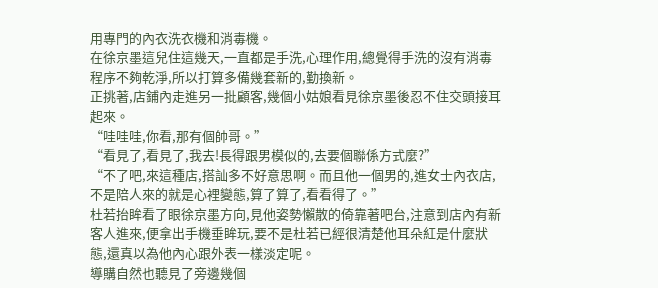用專門的內衣洗衣機和消毒機。
在徐京墨這兒住這幾天,一直都是手洗,心理作用,總覺得手洗的沒有消毒程序不夠乾淨,所以打算多備幾套新的,勤換新。
正挑著,店鋪內走進另一批顧客,幾個小姑娘看見徐京墨後忍不住交頭接耳起來。
“哇哇哇,你看,那有個帥哥。”
“看見了,看見了,我去!長得跟男模似的,去要個聯係方式麼?”
“不了吧,來這種店,搭訕多不好意思啊。而且他一個男的,進女士內衣店,不是陪人來的就是心裡變態,算了算了,看看得了。”
杜若抬眸看了眼徐京墨方向,見他姿勢懶散的倚靠著吧台,注意到店內有新客人進來,便拿出手機垂眸玩,要不是杜若已經很清楚他耳朵紅是什麼狀態,還真以為他內心跟外表一樣淡定呢。
導購自然也聽見了旁邊幾個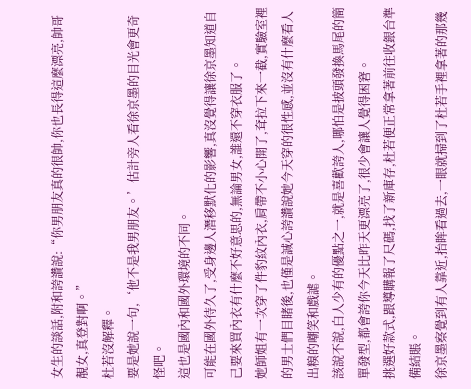女生的談話,附和誇讚說:“你男朋友真的很帥,你也長得這麼漂亮,帥哥靚女,真登對啊。”
杜若沒解釋。
要是她說一句,‘他不是我男朋友。’估計旁人看徐京墨的目光會更奇怪吧。
這也是國內和國外環境的不同。
可能在國外待久了,受身邊人潛移默化的影響,真沒覺得讓徐京墨知道自己要來買內衣有什麼不好意思的,無論男女,誰還不穿衣服了。
她師姐有一次穿了件豹紋內衣,肩帶不小心開了,耷拉下來一截,實驗室裡的男士們目睹後,也僅是誠心誇讚說她今天穿的很性感,並沒有什麼看人出糗的嘲笑和戲謔。
該說不說,白人少有的優點之一,就是喜歡誇人,哪怕是披頭發換馬尾的簡單發型,都會誇你今天比昨天更漂亮了,很少會讓人覺得困窘。
挑選好款式,跟導購報了尺碼,找了新庫存,杜若便正常拿著前往收銀台準備結賬。
徐京墨察覺到有人靠近,抬眸看過去,一眼就掃到了杜若手裡拿著的那幾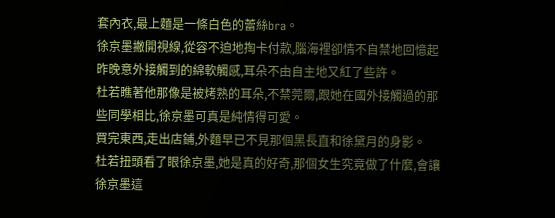套內衣,最上麵是一條白色的蕾絲bra。
徐京墨撇開視線,從容不迫地掏卡付款,腦海裡卻情不自禁地回憶起昨晚意外接觸到的綿軟觸感,耳朵不由自主地又紅了些許。
杜若瞧著他那像是被烤熟的耳朵,不禁莞爾,跟她在國外接觸過的那些同學相比,徐京墨可真是純情得可愛。
買完東西,走出店鋪,外麵早已不見那個黑長直和徐黛月的身影。
杜若扭頭看了眼徐京墨,她是真的好奇,那個女生究竟做了什麼,會讓徐京墨這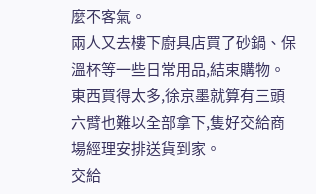麼不客氣。
兩人又去樓下廚具店買了砂鍋、保溫杯等一些日常用品,結束購物。
東西買得太多,徐京墨就算有三頭六臂也難以全部拿下,隻好交給商場經理安排送貨到家。
交給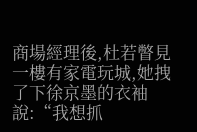商場經理後,杜若瞥見一樓有家電玩城,她拽了下徐京墨的衣袖說:“我想抓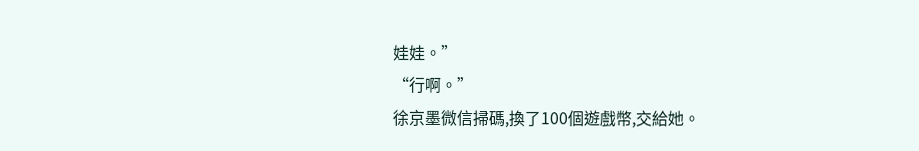娃娃。”
“行啊。”
徐京墨微信掃碼,換了100個遊戲幣,交給她。